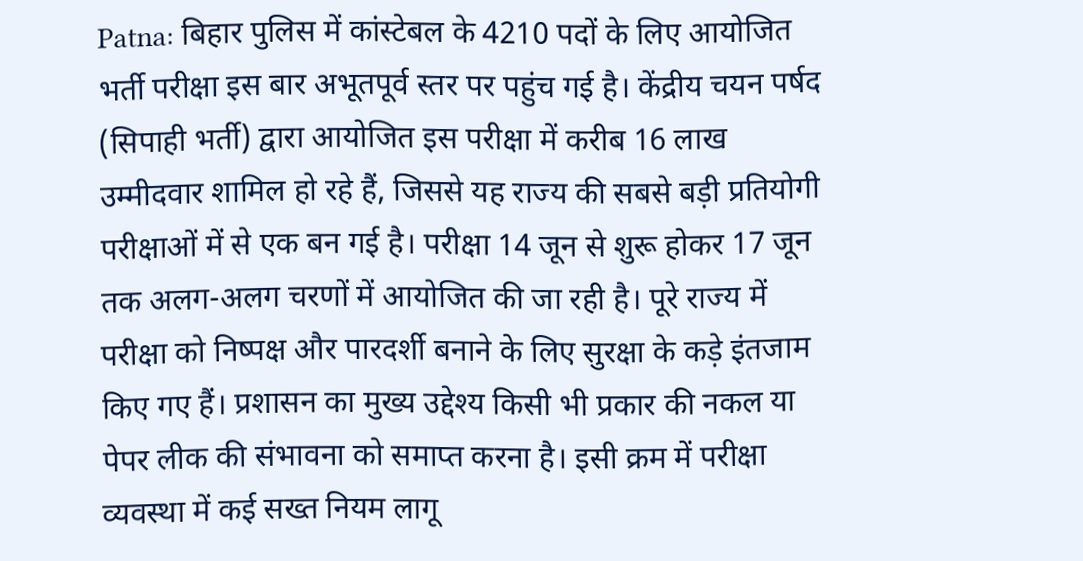Patna: बिहार पुलिस में कांस्टेबल के 4210 पदों के लिए आयोजित भर्ती परीक्षा इस बार अभूतपूर्व स्तर पर पहुंच गई है। केंद्रीय चयन पर्षद (सिपाही भर्ती) द्वारा आयोजित इस परीक्षा में करीब 16 लाख उम्मीदवार शामिल हो रहे हैं, जिससे यह राज्य की सबसे बड़ी प्रतियोगी परीक्षाओं में से एक बन गई है। परीक्षा 14 जून से शुरू होकर 17 जून तक अलग-अलग चरणों में आयोजित की जा रही है। पूरे राज्य में परीक्षा को निष्पक्ष और पारदर्शी बनाने के लिए सुरक्षा के कड़े इंतजाम किए गए हैं। प्रशासन का मुख्य उद्देश्य किसी भी प्रकार की नकल या पेपर लीक की संभावना को समाप्त करना है। इसी क्रम में परीक्षा व्यवस्था में कई सख्त नियम लागू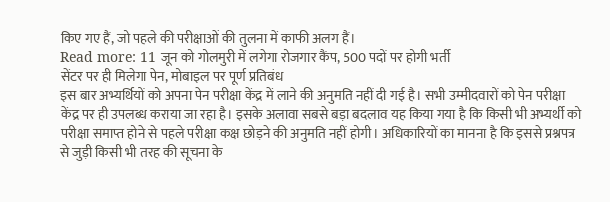किए गए हैं, जो पहले की परीक्षाओं की तुलना में काफी अलग हैं।
Read more: 11 जून को गोलमुरी में लगेगा रोजगार कैंप, 500 पदों पर होगी भर्ती
सेंटर पर ही मिलेगा पेन, मोबाइल पर पूर्ण प्रतिबंध
इस बार अभ्यर्थियों को अपना पेन परीक्षा केंद्र में लाने की अनुमति नहीं दी गई है। सभी उम्मीदवारों को पेन परीक्षा केंद्र पर ही उपलब्ध कराया जा रहा है। इसके अलावा सबसे बड़ा बदलाव यह किया गया है कि किसी भी अभ्यर्थी को परीक्षा समाप्त होने से पहले परीक्षा कक्ष छोड़ने की अनुमति नहीं होगी। अधिकारियों का मानना है कि इससे प्रश्नपत्र से जुड़ी किसी भी तरह की सूचना के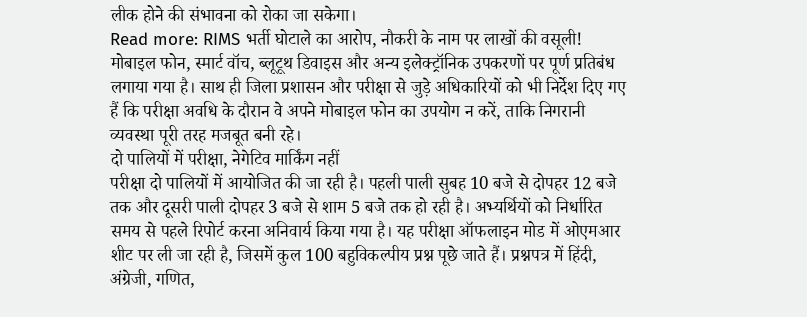लीक होने की संभावना को रोका जा सकेगा।
Read more: RIMS भर्ती घोटाले का आरोप, नौकरी के नाम पर लाखों की वसूली!
मोबाइल फोन, स्मार्ट वॉच, ब्लूटूथ डिवाइस और अन्य इलेक्ट्रॉनिक उपकरणों पर पूर्ण प्रतिबंध लगाया गया है। साथ ही जिला प्रशासन और परीक्षा से जुड़े अधिकारियों को भी निर्देश दिए गए हैं कि परीक्षा अवधि के दौरान वे अपने मोबाइल फोन का उपयोग न करें, ताकि निगरानी व्यवस्था पूरी तरह मजबूत बनी रहे।
दो पालियों में परीक्षा, नेगेटिव मार्किंग नहीं
परीक्षा दो पालियों में आयोजित की जा रही है। पहली पाली सुबह 10 बजे से दोपहर 12 बजे तक और दूसरी पाली दोपहर 3 बजे से शाम 5 बजे तक हो रही है। अभ्यर्थियों को निर्धारित समय से पहले रिपोर्ट करना अनिवार्य किया गया है। यह परीक्षा ऑफलाइन मोड में ओएमआर शीट पर ली जा रही है, जिसमें कुल 100 बहुविकल्पीय प्रश्न पूछे जाते हैं। प्रश्नपत्र में हिंदी, अंग्रेजी, गणित,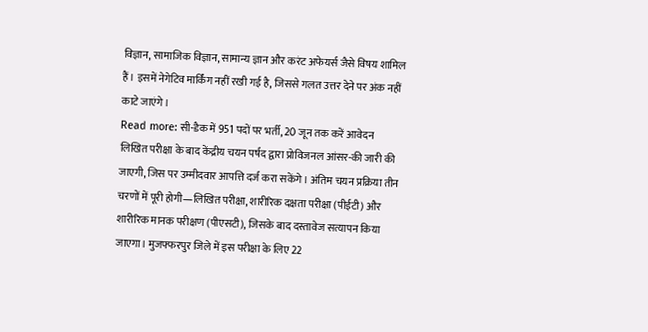विज्ञान, सामाजिक विज्ञान, सामान्य ज्ञान और करंट अफेयर्स जैसे विषय शामिल हैं। इसमें नेगेटिव मार्किंग नहीं रखी गई है, जिससे गलत उत्तर देने पर अंक नहीं काटे जाएंगे।
Read more: सी-डैक में 951 पदों पर भर्ती, 20 जून तक करें आवेदन
लिखित परीक्षा के बाद केंद्रीय चयन पर्षद द्वारा प्रोविजनल आंसर-की जारी की जाएगी, जिस पर उम्मीदवार आपत्ति दर्ज करा सकेंगे। अंतिम चयन प्रक्रिया तीन चरणों में पूरी होगी—लिखित परीक्षा, शारीरिक दक्षता परीक्षा (पीईटी) और शारीरिक मानक परीक्षण (पीएसटी), जिसके बाद दस्तावेज सत्यापन किया जाएगा। मुजफ्फरपुर जिले में इस परीक्षा के लिए 22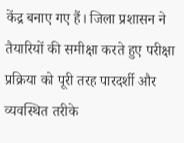केंद्र बनाए गए हैं। जिला प्रशासन ने तैयारियों की समीक्षा करते हुए परीक्षा प्रक्रिया को पूरी तरह पारदर्शी और व्यवस्थित तरीके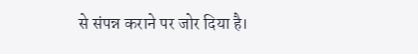से संपन्न कराने पर जोर दिया है।